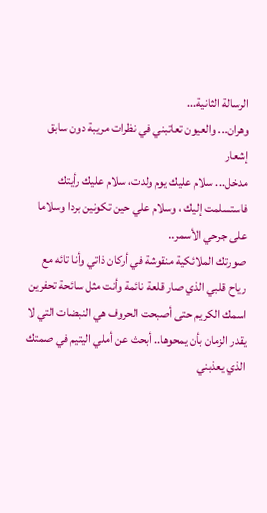الرسالة الثانية...
وهران... والعيون تعاتبني في نظرات مريبة دون سابق إشعار
مدخل... سلام عليك يوم ولدت، سلام عليك رأيتك فاستسلمت إليك ، وسلام علي حين تكونين بردا وسلاما على جرحي الأسمر..
صورتك الملائكية منقوشة في أركان ذاتي وأنا تائه مع رياح قلبي الذي صار قلعة نائمة وأنت مثل سائحة تحفرين اسمك الكريم حتى أصبحت الحروف هي النبضات التي لا يقدر الزمان بأن يمحوها.. أبحث عن أملي اليتيم في صمتك الذي يعذبني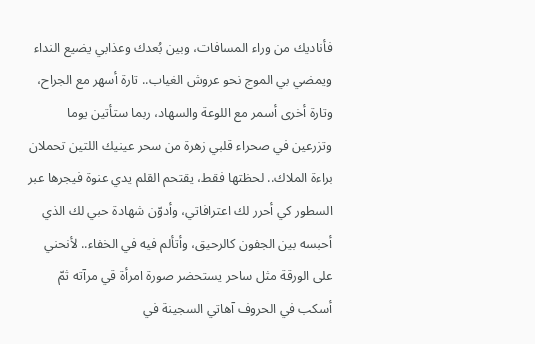فأناديك من وراء المسافات، وبين بُعدك وعذابي يضيع النداء ويمضي بي الموج نحو عروش الغياب.. تارة أسهر مع الجراح، وتارة أخرى أسمر مع اللوعة والسهاد، ربما ستأتين يوما وتزرعين في صحراء قلبي زهرة من سحر عينيك اللتين تحملان براءة الملاك.. لحظتها فقط، يقتحم القلم يدي عنوة فيجرها عبر السطور كي أحرر لك اعترافاتي، وأدوّن شهادة حبي لك الذي أحبسه بين الجفون كالرحيق، وأتألم فيه في الخفاء.. لأنحني على الورقة مثل ساحر يستحضر صورة امرأة قي مرآته ثمّ أسكب في الحروف آهاتي السجينة في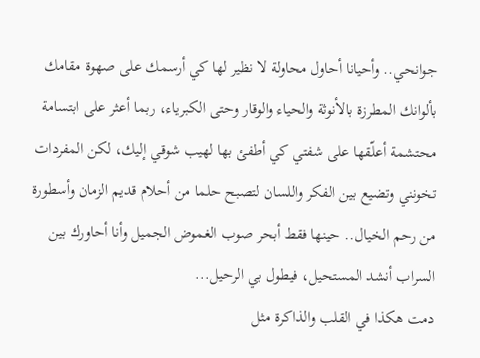جوانحي.. وأحيانا أحاول محاولة لا نظير لها كي أرسمك على صهوة مقامك بألوانك المطرزة بالأنوثة والحياء والوقار وحتى الكبرياء، ربما أعثر على ابتسامة محتشمة أعلّقها على شفتي كي أطفئ بها لهيب شوقي إليك، لكن المفردات تخونني وتضيع بين الفكر واللسان لتصبح حلما من أحلام قديم الزمان وأسطورة من رحم الخيال.. حينها فقط أبحر صوب الغموض الجميل وأنا أحاورك بين السراب أنشد المستحيل، فيطول بي الرحيل...
دمت هكذا في القلب والذاكرة مثل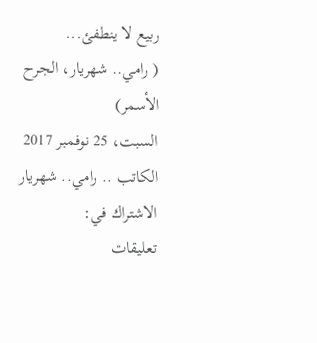ربيع لا ينطفئ...
( رامي.. شهريار، الجرح الأسمر)
السبت، 25 نوفمبر 2017
الكاتب .. رامي.. شهريار
الاشتراك في:
تعليقات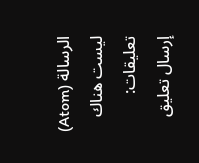الرسالة (Atom)
ليست هناك تعليقات:
إرسال تعليق